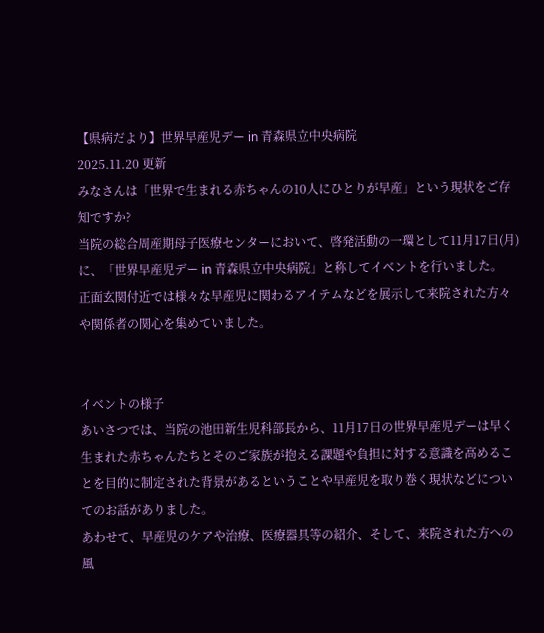【県病だより】世界早産児デー in 青森県立中央病院
2025.11.20 更新
みなさんは「世界で生まれる赤ちゃんの10人にひとりが早産」という現状をご存知ですか?
当院の総合周産期母子医療センターにおいて、啓発活動の一環として11月17日(月)に、「世界早産児デー in 青森県立中央病院」と称してイベントを行いました。
正面玄関付近では様々な早産児に関わるアイテムなどを展示して来院された方々や関係者の関心を集めていました。


イベントの様子
あいさつでは、当院の池田新生児科部長から、11月17日の世界早産児デーは早く生まれた赤ちゃんたちとそのご家族が抱える課題や負担に対する意識を高めることを目的に制定された背景があるということや早産児を取り巻く現状などについてのお話がありました。
あわせて、早産児のケアや治療、医療器具等の紹介、そして、来院された方への風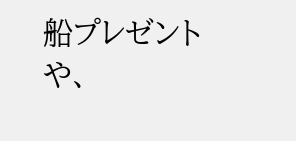船プレゼントや、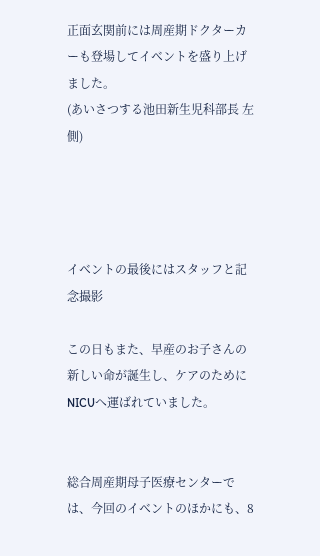正面玄関前には周産期ドクターカーも登場してイベントを盛り上げました。
(あいさつする池田新生児科部長 左側)




イベントの最後にはスタッフと記念撮影

この日もまた、早産のお子さんの新しい命が誕生し、ケアのためにNICUへ運ばれていました。


総合周産期母子医療センターでは、今回のイベントのほかにも、8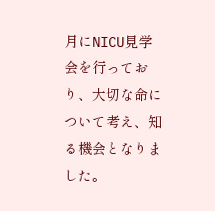月にNICU見学会を行っており、大切な命について考え、知る機会となりました。